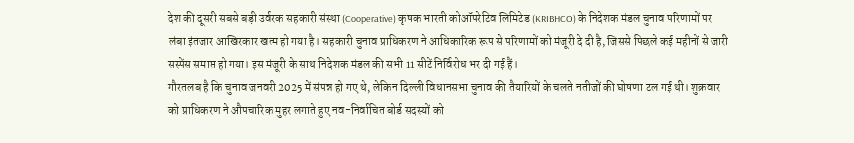देश की दूसरी सबसे बड़ी उर्वरक सहकारी संस्था (Cooperative) कृषक भारती कोऑपरेटिव लिमिटेड (KRIBHCO) के निदेशक मंडल चुनाव परिणामों पर लंबा इंतजार आखिरकार खत्म हो गया है। सहकारी चुनाव प्राधिकरण ने आधिकारिक रूप से परिणामों को मंजूरी दे दी है, जिससे पिछले कई महीनों से जारी सस्पेंस समाप्त हो गया। इस मंजूरी के साथ निदेशक मंडल की सभी 11 सीटें निर्विरोध भर दी गई हैं।
गौरतलब है कि चुनाव जनवरी 2025 में संपन्न हो गए थे, लेकिन दिल्ली विधानसभा चुनाव की तैयारियों के चलते नतीजों की घोषणा टल गई थी। शुक्रवार को प्राधिकरण ने औपचारिक मुहर लगाते हुए नव-निर्वाचित बोर्ड सदस्यों को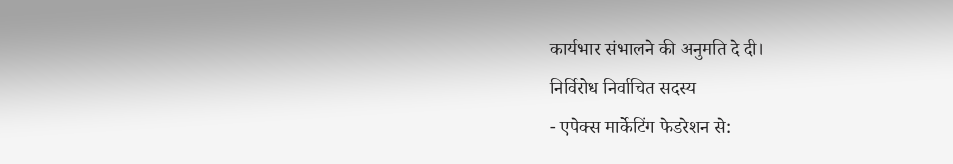कार्यभार संभालने की अनुमति दे दी।
निर्विरोध निर्वाचित सदस्य
- एपेक्स मार्केटिंग फेडरेशन से: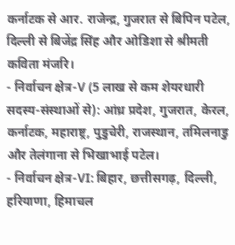कर्नाटक से आर. राजेन्द्र, गुजरात से बिपिन पटेल, दिल्ली से बिजेंद्र सिंह और ओडिशा से श्रीमती कविता मंजरि।
- निर्वाचन क्षेत्र-V (5 लाख से कम शेयरधारी सदस्य-संस्थाओं से): आंध्र प्रदेश, गुजरात, केरल, कर्नाटक, महाराष्ट्र, पुडुचेरी, राजस्थान, तमिलनाडु और तेलंगाना से भिखाभाई पटेल।
- निर्वाचन क्षेत्र-VI: बिहार, छत्तीसगढ़, दिल्ली, हरियाणा, हिमाचल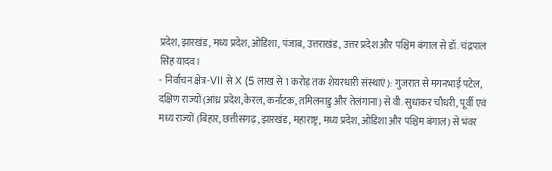प्रदेश, झारखंड, मध्य प्रदेश, ओडिशा, पंजाब, उत्तराखंड, उत्तर प्रदेश और पश्चिम बंगाल से डॉ. चंद्रपाल सिंह यादव।
- निर्वाचन क्षेत्र-VII से X (5 लाख से 1 करोड़ तक शेयरधारी संस्थाएं): गुजरात से मगनभाई पटेल, दक्षिण राज्यों (आंध्र प्रदेश, केरल, कर्नाटक, तमिलनाडु और तेलंगाना) से वी. सुधाकर चौधरी, पूर्वी एवं मध्य राज्यों (बिहार, छत्तीसगढ़, झारखंड, महाराष्ट्र, मध्य प्रदेश, ओडिशा और पश्चिम बंगाल) से भंवर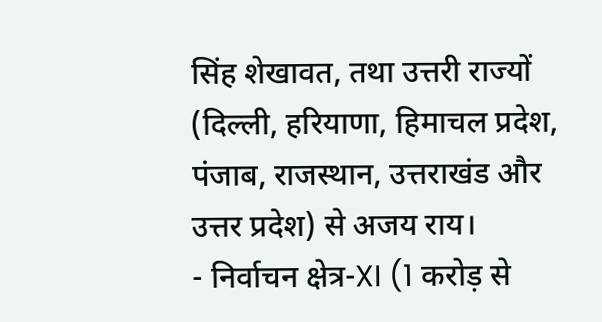सिंह शेखावत, तथा उत्तरी राज्यों (दिल्ली, हरियाणा, हिमाचल प्रदेश, पंजाब, राजस्थान, उत्तराखंड और उत्तर प्रदेश) से अजय राय।
- निर्वाचन क्षेत्र-XI (1 करोड़ से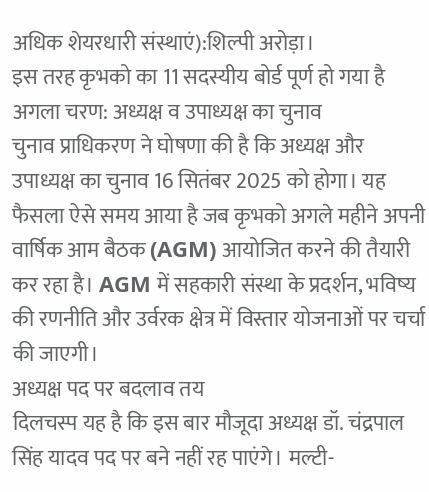अधिक शेयरधारी संस्थाएं):शिल्पी अरोड़ा।
इस तरह कृभको का 11 सदस्यीय बोर्ड पूर्ण हो गया है
अगला चरण: अध्यक्ष व उपाध्यक्ष का चुनाव
चुनाव प्राधिकरण ने घोषणा की है कि अध्यक्ष और उपाध्यक्ष का चुनाव 16 सितंबर 2025 को होगा। यह फैसला ऐसे समय आया है जब कृभको अगले महीने अपनी वार्षिक आम बैठक (AGM) आयोजित करने की तैयारी कर रहा है। AGM में सहकारी संस्था के प्रदर्शन, भविष्य की रणनीति और उर्वरक क्षेत्र में विस्तार योजनाओं पर चर्चा की जाएगी।
अध्यक्ष पद पर बदलाव तय
दिलचस्प यह है कि इस बार मौजूदा अध्यक्ष डॉ. चंद्रपाल सिंह यादव पद पर बने नहीं रह पाएंगे। मल्टी-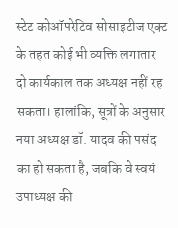स्टेट कोऑपरेटिव सोसाइटीज एक्ट के तहत कोई भी व्यक्ति लगातार दो कार्यकाल तक अध्यक्ष नहीं रह सकता। हालांकि, सूत्रों के अनुसार नया अध्यक्ष डॉ. यादव की पसंद का हो सकता है, जबकि वे स्वयं उपाध्यक्ष की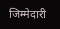जिम्मेदारी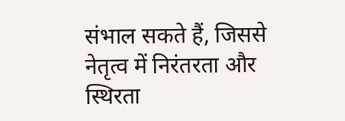संभाल सकते हैं, जिससे नेतृत्व में निरंतरता और स्थिरता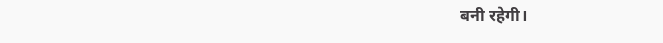बनी रहेगी।